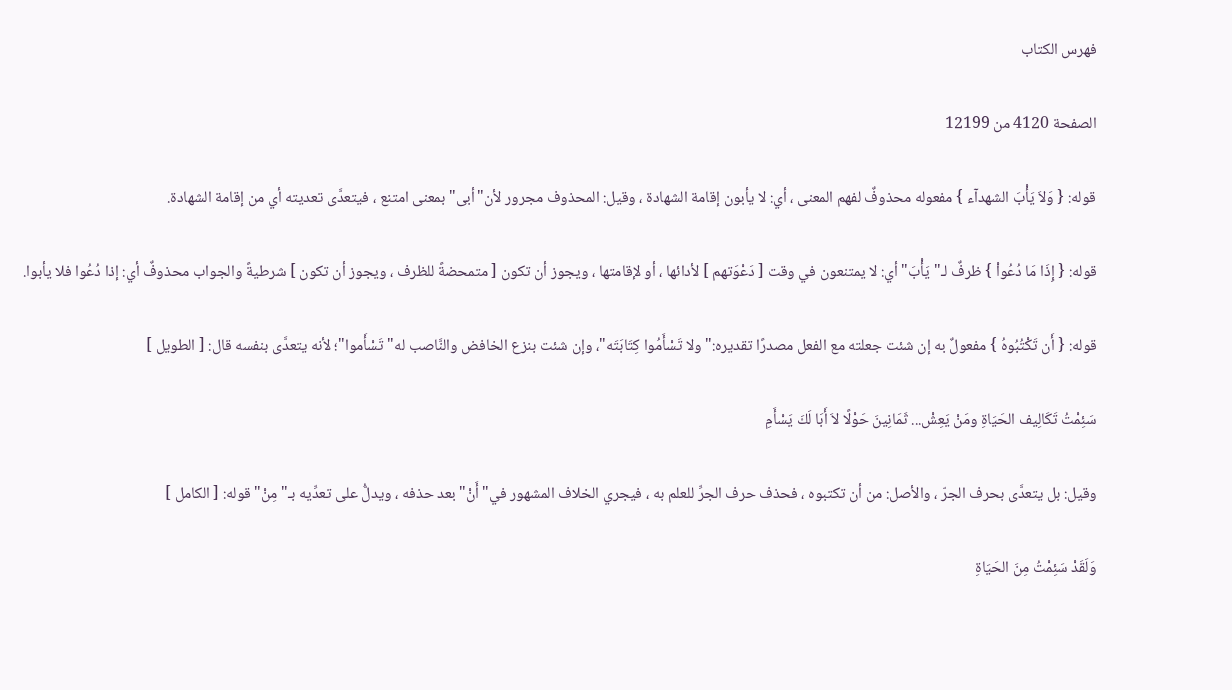فهرس الكتاب

الصفحة 4120 من 12199

قوله: { وَلاَ يَأْبَ الشهدآء } مفعوله محذوفٌ لفهم المعنى ، أي: لا يأبون إقامة الشهادة ، وقيل: المحذوف مجرور لأن"أبى"بمعنى امتنع ، فيتعدَّى تعديته أي من إقامة الشهادة.

قوله: { إِذَا مَا دُعُواْ } ظرفٌ لـ"يَأْبَ"أي: لا يمتنعون في وقت [ دَعْوَتهم ] لأدائها ، أو لإقامتها ، ويجوز أن تكون [ متمحضةً للظرف ، ويجوز أن تكون ] شرطيةً والجواب محذوفٌ أي: إذا دُعُوا فلا يأبوا.

قوله: { أَن تَكْتُبُوهُ } مفعولٌ به إن شئت جعلته مع الفعل مصدرًا تقديره:"ولا تَسْأَمُوا كِتَابَتَه"، وإن شئت بنزع الخافض والنَّاصب له"تَسْأَموا"؛ لأنه يتعدَّى بنفسه قال: [ الطويل ]

سَئِمْتُ تَكَالِيف الحَيَاةِ ومَنْ يَعِشْ... ثَمَانِينَ حَوْلًا لاَ أَبَا لَكَ يَسْأَمِ

وقيل: بل يتعدَّى بحرف الجرّ ، والأصل: من أن تكتبوه ، فحذف حرف الجرِّ للعلم به ، فيجري الخلاف المشهور في"أَنْ"بعد حذفه ، ويدلُّ على تعدِّيه بـ"مِنْ"قوله: [ الكامل ]

وَلَقَدْ سَئِمْتُ مِنَ الحَيَاةِ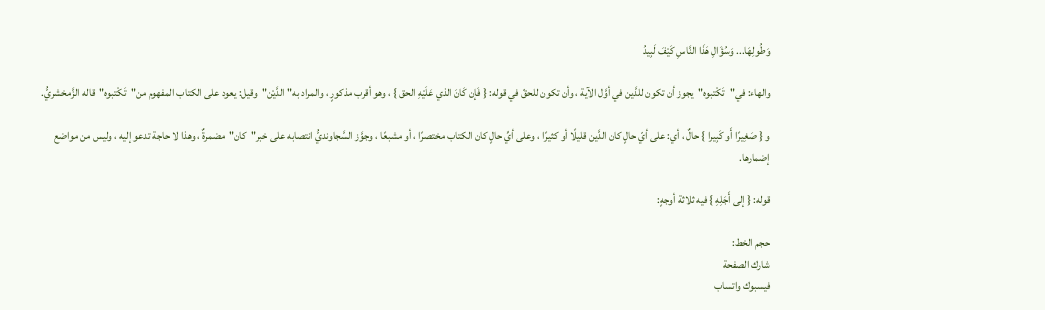وَطُولِهَا... وَسُؤَالِ هَذَا النَّاسِ كَيْفَ لَبِيدُ

والهاء: في"تَكْتبوه"يجوز أن تكون للدَّين في أوَّل الآية ، وأن تكون للحقّ في قوله: { فَإن كَانَ الذي عَلَيْهِ الحق } ، وهو أقرب مذكورٍ ، والمراد به"الدَّيْن"وقيل: يعود على الكتاب المفهوم من"تَكْتبوه"قاله الزَّمخشريُّ.

و { صَغِيرًا أَو كَبِيرا } حالٌ ، أي: على أيّ حالٍ كان الدَّين قليلًا أو كثيرًا ، وعلى أيِّ حالٍ كان الكتاب مختصرًا ، أو مشبعًا ، وجوَّز السَّجاونديُّ انتصابه على خبر"كان"مضمرةٌ ، وهذا لا حاجة تدعو إليه ، وليس من مواضع إضمارها.

قوله: { إلى أَجَلِهِ } فيه ثلاثة أوجهٍ:

حجم الخط:
شارك الصفحة
فيسبوك واتساب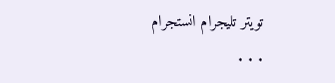تويتر تليجرام انستجرام
. . .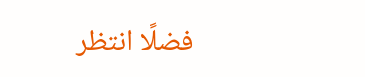فضلًا انتظر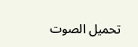تحميل الصوت